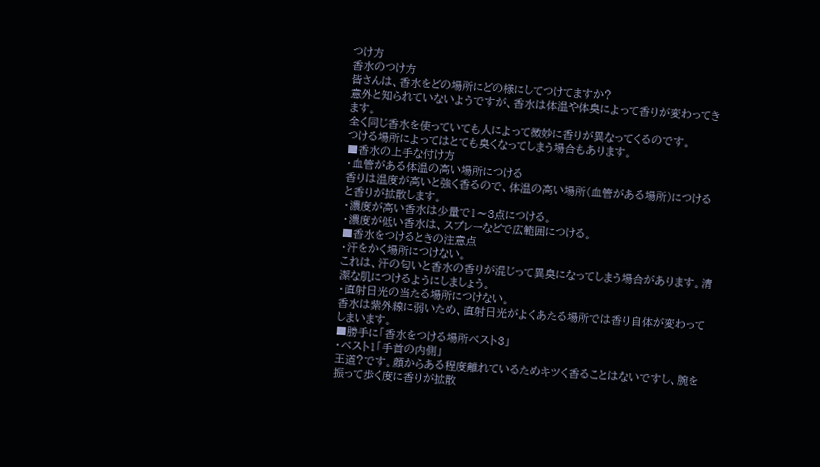つけ方
香水のつけ方
皆さんは、香水をどの場所にどの様にしてつけてますか?
意外と知られていないようですが、香水は体温や体臭によって香りが変わってきます。
全く同じ香水を使っていても人によって微妙に香りが異なってくるのです。
つける場所によってはとても臭くなってしまう場合もあります。
■香水の上手な付け方
・血管がある体温の高い場所につける
香りは温度が高いと強く香るので、体温の高い場所(血管がある場所)につけると香りが拡散します。
・濃度が高い香水は少量で1〜3点につける。
・濃度が低い香水は、スプレーなどで広範囲につける。
■香水をつけるときの注意点
・汗をかく場所につけない。
これは、汗の匂いと香水の香りが混じって異臭になってしまう場合があります。清潔な肌につけるようにしましょう。
・直射日光の当たる場所につけない。
香水は紫外線に弱いため、直射日光がよくあたる場所では香り自体が変わってしまいます。
■勝手に「香水をつける場所ベスト3」
・ベスト1「手首の内側」
王道?です。顔からある程度離れているためキツく香ることはないですし、腕を振って歩く度に香りが拡散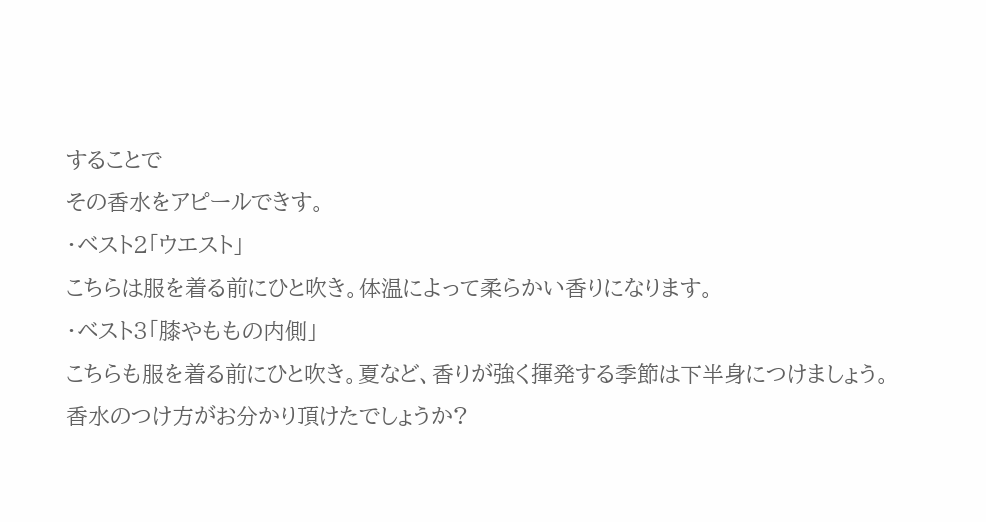することで
その香水をアピールできす。
・ベスト2「ウエスト」
こちらは服を着る前にひと吹き。体温によって柔らかい香りになります。
・ベスト3「膝やももの内側」
こちらも服を着る前にひと吹き。夏など、香りが強く揮発する季節は下半身につけましょう。
香水のつけ方がお分かり頂けたでしょうか?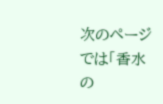次のページでは「香水の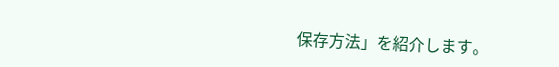保存方法」を紹介します。